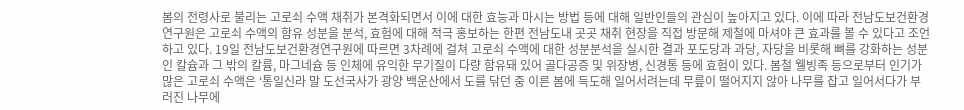봄의 전령사로 불리는 고로쇠 수액 채취가 본격화되면서 이에 대한 효능과 마시는 방법 등에 대해 일반인들의 관심이 높아지고 있다. 이에 따라 전남도보건환경연구원은 고로쇠 수액의 함유 성분을 분석, 효험에 대해 적극 홍보하는 한편 전남도내 곳곳 채취 현장을 직접 방문해 제철에 마셔야 큰 효과를 볼 수 있다고 조언하고 있다. 19일 전남도보건환경연구원에 따르면 3차례에 걸쳐 고로쇠 수액에 대한 성분분석을 실시한 결과 포도당과 과당, 자당을 비롯해 뼈를 강화하는 성분인 칼슘과 그 밖의 칼륨, 마그네슘 등 인체에 유익한 무기질이 다량 함유돼 있어 골다공증 및 위장병, 신경통 등에 효험이 있다. 봄철 웰빙족 등으로부터 인기가 많은 고로쇠 수액은 ‘통일신라 말 도선국사가 광양 백운산에서 도를 닦던 중 이른 봄에 득도해 일어서려는데 무릎이 떨어지지 않아 나무를 잡고 일어서다가 부러진 나무에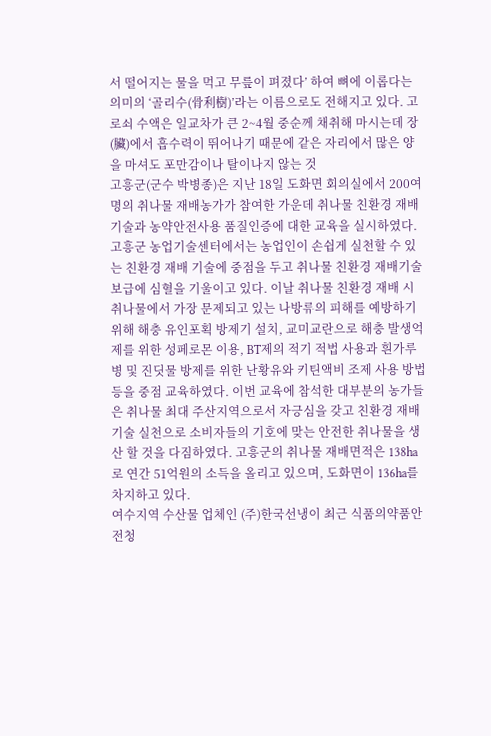서 떨어지는 물을 먹고 무릎이 펴졌다’ 하여 뼈에 이롭다는 의미의 ‘골리수(骨利樹)’라는 이름으로도 전해지고 있다. 고로쇠 수액은 일교차가 큰 2~4월 중순께 채취해 마시는데 장(臟)에서 흡수력이 뛰어나기 때문에 같은 자리에서 많은 양을 마셔도 포만감이나 탈이나지 않는 것
고흥군(군수 박병종)은 지난 18일 도화면 회의실에서 200여명의 취나물 재배농가가 참여한 가운데 취나물 친환경 재배기술과 농약안전사용 품질인증에 대한 교육을 실시하였다. 고흥군 농업기술센터에서는 농업인이 손쉽게 실천할 수 있는 친환경 재배 기술에 중점을 두고 취나물 친환경 재배기술 보급에 심혈을 기울이고 있다. 이날 취나물 친환경 재배 시 취나물에서 가장 문제되고 있는 나방류의 피해를 예방하기 위해 해충 유인포획 방제기 설치, 교미교란으로 해충 발생억제를 위한 성페로몬 이용, BT제의 적기 적법 사용과 흰가루병 및 진딧물 방제를 위한 난황유와 키틴액비 조제 사용 방법 등을 중점 교육하였다. 이번 교육에 참석한 대부분의 농가들은 취나물 최대 주산지역으로서 자긍심을 갖고 친환경 재배기술 실천으로 소비자들의 기호에 맞는 안전한 취나물을 생산 할 것을 다짐하였다. 고흥군의 취나물 재배면적은 138ha로 연간 51억원의 소득을 올리고 있으며, 도화면이 136ha를 차지하고 있다.
여수지역 수산물 업체인 (주)한국선냉이 최근 식품의약품안전청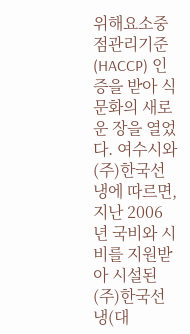위해요소중점관리기준(HACCP) 인증을 받아 식문화의 새로운 장을 열었다. 여수시와 (주)한국선냉에 따르면, 지난 2006년 국비와 시비를 지원받아 시설된 (주)한국선냉(대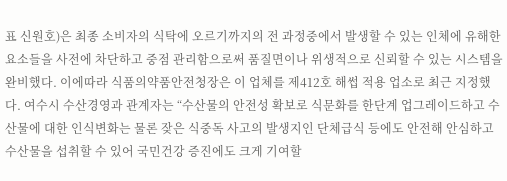표 신원호)은 최종 소비자의 식탁에 오르기까지의 전 과정중에서 발생할 수 있는 인체에 유해한 요소들을 사전에 차단하고 중점 관리함으로써 품질면이나 위생적으로 신뢰할 수 있는 시스템을 완비했다. 이에따라 식품의약품안전청장은 이 업체를 제412호 해썹 적용 업소로 최근 지정했다. 여수시 수산경영과 관계자는 “수산물의 안전성 확보로 식문화를 한단계 업그레이드하고 수산물에 대한 인식변화는 물론 잦은 식중독 사고의 발생지인 단체급식 등에도 안전해 안심하고 수산물을 섭취할 수 있어 국민건강 증진에도 크게 기여할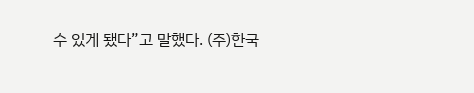수 있게 됐다”고 말했다. (주)한국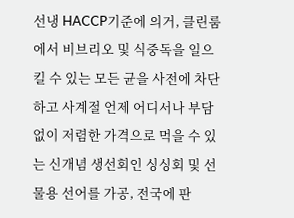선냉 HACCP기준에 의거, 클린룸에서 비브리오 및 식중독을 일으킬 수 있는 모든 균을 사전에 차단하고 사계절 언제 어디서나 부담없이 저렴한 가격으로 먹을 수 있는 신개념 생선회인 싱싱회 및 선물용 선어를 가공, 전국에 판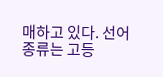매하고 있다. 선어종류는 고등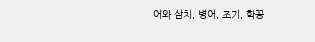어와 삼치, 병어, 조기, 학꽁